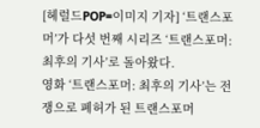[헤럴드POP=이미지 기자] ‘트랜스포머’가 다섯 번째 시리즈 ‘트랜스포머: 최후의 기사’로 돌아왔다.
영화 ‘트랜스포머: 최후의 기사’는 전쟁으로 폐허가 된 트랜스포머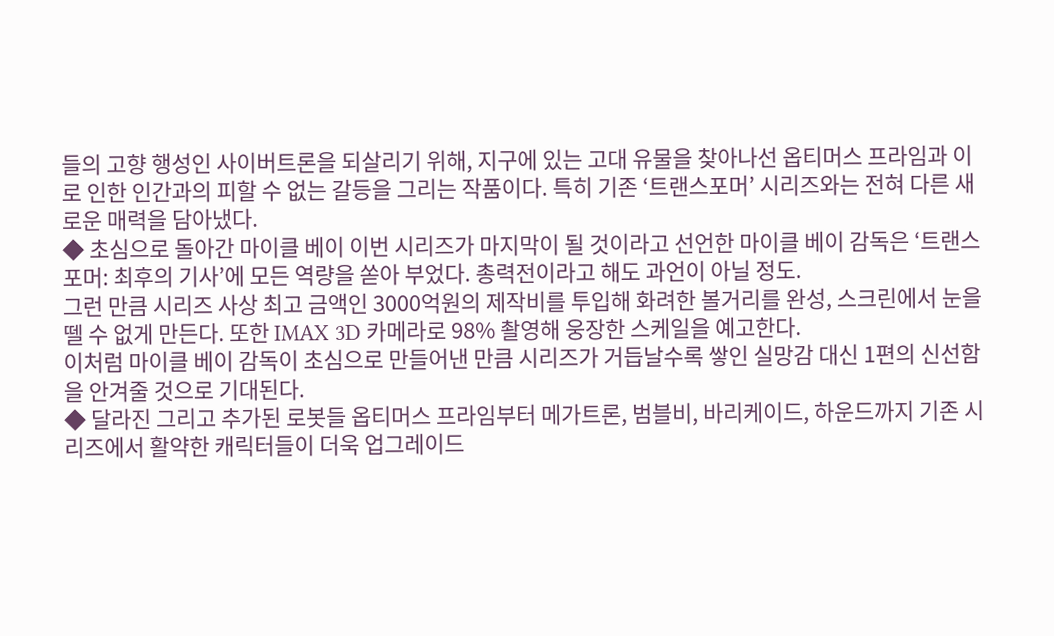들의 고향 행성인 사이버트론을 되살리기 위해, 지구에 있는 고대 유물을 찾아나선 옵티머스 프라임과 이로 인한 인간과의 피할 수 없는 갈등을 그리는 작품이다. 특히 기존 ‘트랜스포머’ 시리즈와는 전혀 다른 새로운 매력을 담아냈다.
◆ 초심으로 돌아간 마이클 베이 이번 시리즈가 마지막이 될 것이라고 선언한 마이클 베이 감독은 ‘트랜스포머: 최후의 기사’에 모든 역량을 쏟아 부었다. 총력전이라고 해도 과언이 아닐 정도.
그런 만큼 시리즈 사상 최고 금액인 3000억원의 제작비를 투입해 화려한 볼거리를 완성, 스크린에서 눈을 뗄 수 없게 만든다. 또한 IMAX 3D 카메라로 98% 촬영해 웅장한 스케일을 예고한다.
이처럼 마이클 베이 감독이 초심으로 만들어낸 만큼 시리즈가 거듭날수록 쌓인 실망감 대신 1편의 신선함을 안겨줄 것으로 기대된다.
◆ 달라진 그리고 추가된 로봇들 옵티머스 프라임부터 메가트론, 범블비, 바리케이드, 하운드까지 기존 시리즈에서 활약한 캐릭터들이 더욱 업그레이드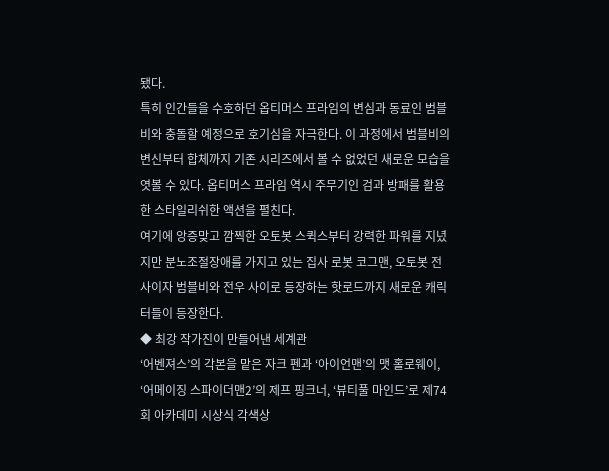됐다.
특히 인간들을 수호하던 옵티머스 프라임의 변심과 동료인 범블비와 충돌할 예정으로 호기심을 자극한다. 이 과정에서 범블비의 변신부터 합체까지 기존 시리즈에서 볼 수 없었던 새로운 모습을 엿볼 수 있다. 옵티머스 프라임 역시 주무기인 검과 방패를 활용한 스타일리쉬한 액션을 펼친다.
여기에 앙증맞고 깜찍한 오토봇 스퀵스부터 강력한 파워를 지녔지만 분노조절장애를 가지고 있는 집사 로봇 코그맨, 오토봇 전사이자 범블비와 전우 사이로 등장하는 핫로드까지 새로운 캐릭터들이 등장한다.
◆ 최강 작가진이 만들어낸 세계관
‘어벤져스’의 각본을 맡은 자크 펜과 ‘아이언맨’의 맷 홀로웨이, ‘어메이징 스파이더맨2’의 제프 핑크너, ‘뷰티풀 마인드’로 제74회 아카데미 시상식 각색상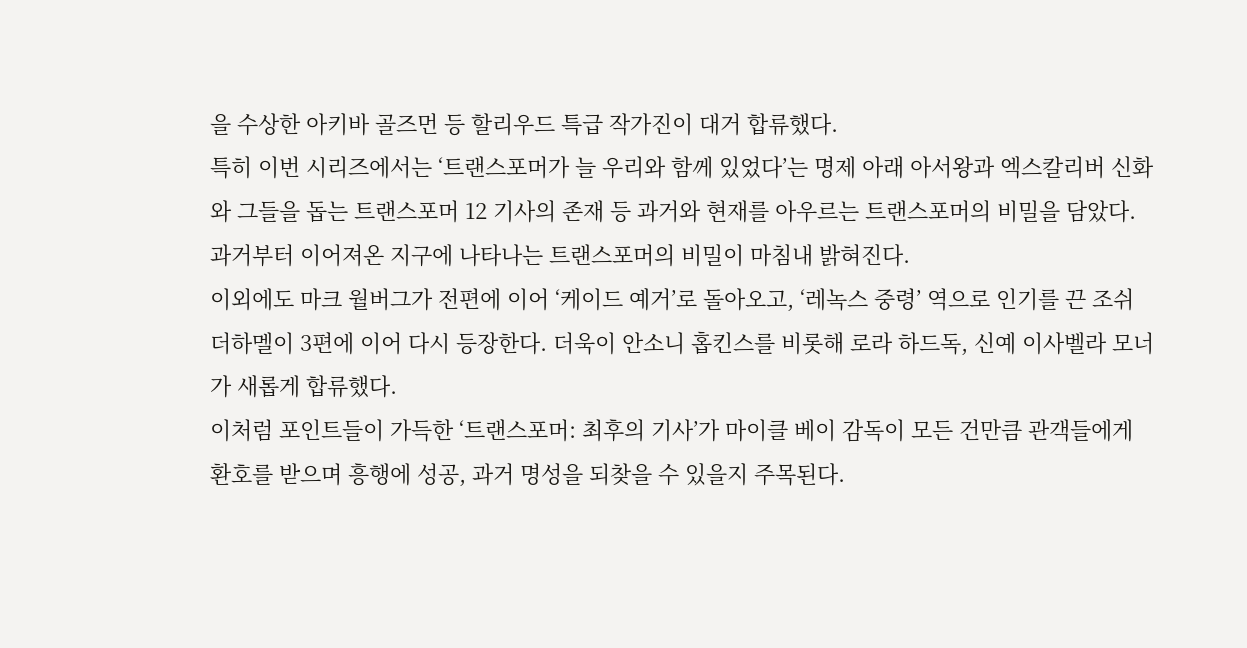을 수상한 아키바 골즈먼 등 할리우드 특급 작가진이 대거 합류했다.
특히 이번 시리즈에서는 ‘트랜스포머가 늘 우리와 함께 있었다’는 명제 아래 아서왕과 엑스칼리버 신화와 그들을 돕는 트랜스포머 12 기사의 존재 등 과거와 현재를 아우르는 트랜스포머의 비밀을 담았다. 과거부터 이어져온 지구에 나타나는 트랜스포머의 비밀이 마침내 밝혀진다.
이외에도 마크 월버그가 전편에 이어 ‘케이드 예거’로 돌아오고, ‘레녹스 중령’ 역으로 인기를 끈 조쉬 더하멜이 3편에 이어 다시 등장한다. 더욱이 안소니 홉킨스를 비롯해 로라 하드독, 신예 이사벨라 모너가 새롭게 합류했다.
이처럼 포인트들이 가득한 ‘트랜스포머: 최후의 기사’가 마이클 베이 감독이 모든 건만큼 관객들에게 환호를 받으며 흥행에 성공, 과거 명성을 되찾을 수 있을지 주목된다.